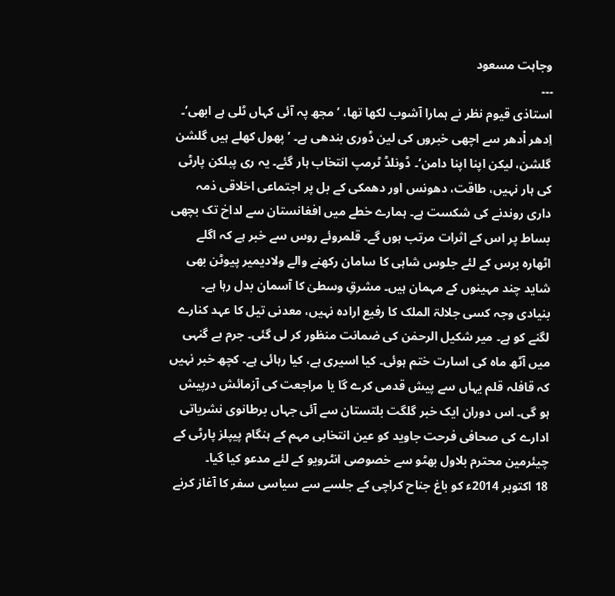وجاہت مسعود
۔۔۔
استاذی قیوم نظر نے ہمارا آشوب لکھا تھا، ’مجھ پہ آئی کہاں ٹلی ہے ابھی‘۔ اِدھر اْدھر سے اچھی خبروں کی لین ڈوری بندھی ہے۔ ’پھول کھلے ہیں گلشن گلشن، لیکن اپنا اپنا دامن‘۔ ڈونلڈ ٹرمپ انتخاب ہار گئے۔ یہ ری پبلکن پارٹی کی ہار نہیں، طاقت، دھونس اور دھمکی کے بل پر اجتماعی اخلاقی ذمہ داری روندنے کی شکست ہے۔ ہمارے خطے میں افغانستان سے لداخ تک بچھی بساط پر اس کے اثرات مرتب ہوں گے۔ قلمروئے روس سے خبر ہے کہ اگلے اٹھارہ برس کے لئے جلوس شاہی کا سامان رکھنے والے ولادیمیر پیوٹن بھی شاید چند مہینوں کے مہمان ہیں۔ مشرقِ وسطیٰ کا آسمان بدل رہا ہے۔ بنیادی وجہ کسی جلالۃ الملک کا رفیع ارادہ نہیں، معدنی تیل کا عہد کنارے لگنے کو ہے۔ میر شکیل الرحمٰن کی ضمانت منظور کر لی گئی۔ جرم بے گنہی میں آٹھ ماہ کی اسارت ختم ہوئی۔ کیا اسیری ہے، کیا رہائی ہے۔ کچھ خبر نہیں کہ قافلہ قلم یہاں سے پیش قدمی کرے گا یا مراجعت کی آزمائش درپیش ہو گی۔ اس دوران ایک خبر گلگت بلتستان سے آئی جہاں برطانوی نشریاتی ادارے کی صحافی فرحت جاوید کو عین انتخابی مہم کے ہنگام پیپلز پارٹی کے چیئرمین محترم بلاول بھٹو سے خصوصی انٹرویو کے لئے مدعو کیا گیا۔
18 اکتوبر 2014ء کو باغ جناح کراچی کے جلسے سے سیاسی سفر کا آغاز کرنے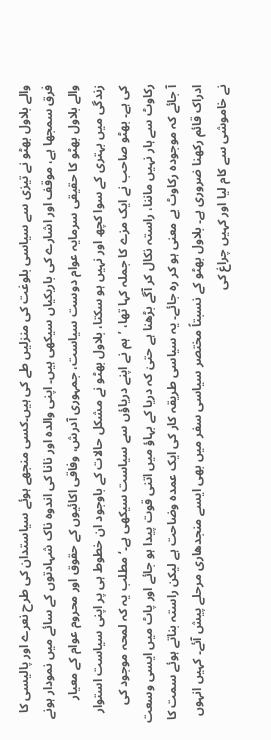والے بلاول بھٹو نے تیزی سے سیاسی بلوغت کی منزلیں طے کی ہیں۔کسی منجھے ہوئے سیاستدان کی طرح نعرے اور پالیسی کا فرق سمجھا ہے، موقف اور اشارے کی باریکیاں سیکھی ہیں۔ اپنی والدہ اور نانا کی اندوہ ناک شہادتوں کے سائے میں نمودار ہونے والے بلاول بھٹو کا حقیقی سرمایہ عوام دوست سیاست، جمہوری آدرش، وفاقی اکائیوں کے حقوق اور محروم عوام کے معیار زندگی میں بہتری کے سوا کچھ اور نہیں ہو سکتا، بلاول بھٹو نے مشکل حالات کے باوجود ان خطوط ہی پر اپنی سیاست استوار کی ہے۔ بھٹو صاحب نے ایک مزے کا جملہ کہا تھا، ’ہم نے اپنے دریاؤں سے سیاست سیکھی ہے۔‘ مطلب یہ کہ لمحہ موجود کی رکاوٹ سے ہار نہیں ماننا، راستہ نکال کر آگے بڑھنا ہے حتیٰ کہ دریا کے بہاؤ میں اتنی قوت پیدا ہو جائے اور پاٹ میں ایسی وسعت آ جائے کہ موجودہ رکاوٹ بے معنی ہو کر رہ جائے۔ یہ سیاسی طریقہ کار کی ایک عمدہ وضاحت ہے لیکن راستہ بناتے ہوئے سمت کا ادراک قائم رکھنا ضروری ہے۔ بلاول بھٹو کے نسبتاً مختصر سیاسی سفر میں بھی ایسے منجدھاری مرحلے پیش آئے۔ کہیں انہوں نے خاموشی سے کام لیا اور کہیں چراغ کی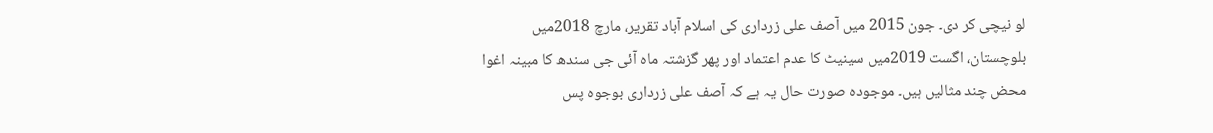لو نیچی کر دی۔ جون 2015 میں آصف علی زرداری کی اسلام آباد تقریر، مارچ 2018میں بلوچستان، اگست 2019میں سینیٹ کا عدم اعتماد اور پھر گزشتہ ماہ آئی جی سندھ کا مبینہ اغوا محض چند مثالیں ہیں۔ موجودہ صورت حال یہ ہے کہ آصف علی زرداری بوجوہ پس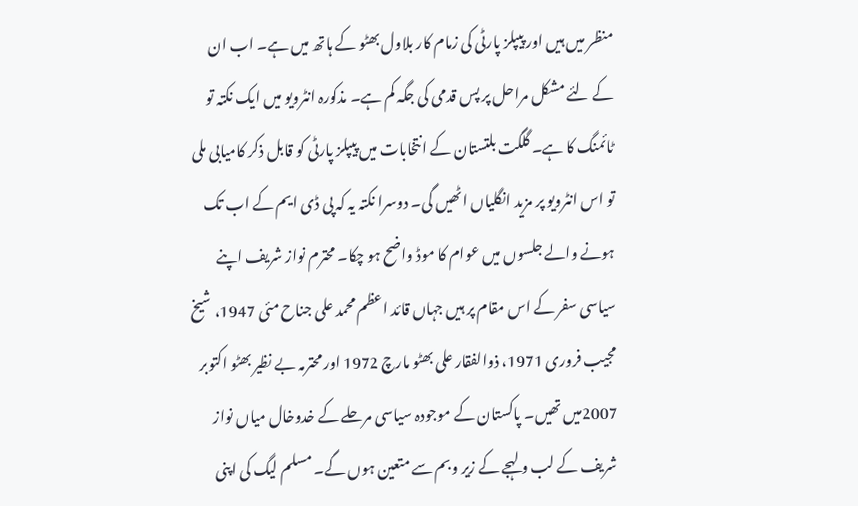منظر میں ہیں اور پیپلز پارٹی کی زمام کار بلاول بھٹو کے ہاتھ میں ہے۔ اب ان کے لئے مشکل مراحل پر پس قدمی کی جگہ کم ہے۔ مذکورہ انٹرویو میں ایک نکتہ تو ٹائمنگ کا ہے۔ گلگت بلتستان کے انتخابات میں پیپلز پارٹی کو قابل ذکر کامیابی ملی تو اس انٹرویو پر مزید انگلیاں اٹھیں گی۔ دوسرا نکتہ یہ کہ پی ڈی ایم کے اب تک ہونے والے جلسوں میں عوام کا موڈ واضح ہو چکا۔ محترم نواز شریف اپنے سیاسی سفر کے اس مقام پر ہیں جہاں قائد اعظم محمد علی جناح مئی 1947، شیخ مجیب فروری 1971، ذوالفقار علی بھٹو مارچ 1972 اور محترمہ بے نظیر بھٹو اکتوبر 2007میں تھیں۔ پاکستان کے موجودہ سیاسی مرحلے کے خدوخال میاں نواز شریف کے لب و لہجے کے زیر وبم سے متعین ہوں گے۔ مسلم لیگ کی اپنی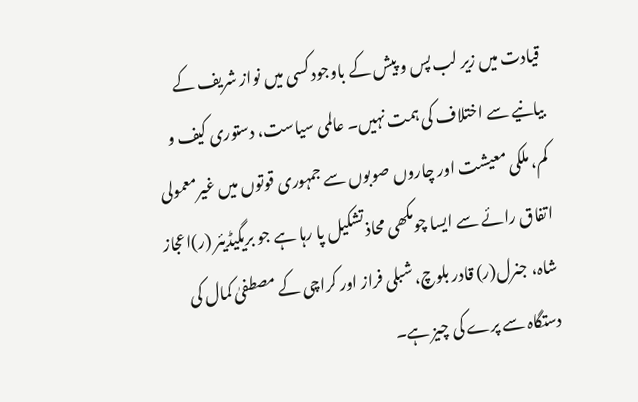قیادت میں زیر لب پس و پیش کے باوجود کسی میں نواز شریف کے بیانیے سے اختلاف کی ہمت نہیں۔ عالمی سیاست، دستوری کیف و کم، ملکی معیشت اور چاروں صوبوں سے جمہوری قوتوں میں غیرمعمولی اتفاق رائے سے ایسا چومکھی محاذ تشکیل پا رہا ہے جو بریگیڈیئر (ر)اعجاز شاہ، جنرل(ر) قادر بلوچ، شبلی فراز اور کراچی کے مصطفیٰ کمال کی دستگاہ سے پرے کی چیز ہے۔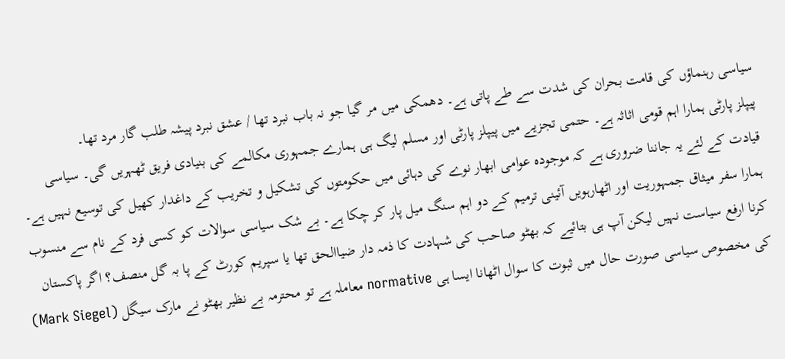سیاسی رہنماؤں کی قامت بحران کی شدت سے طے پاتی ہے۔ دھمکی میں مر گیا جو نہ باب نبرد تھا / عشق نبرد پیشہ طلب گار مرد تھا۔
پیپلز پارٹی ہمارا اہم قومی اثاثہ ہے۔ حتمی تجزیے میں پیپلز پارٹی اور مسلم لیگ ہی ہمارے جمہوری مکالمے کی بنیادی فریق ٹھہریں گی۔ سیاسی قیادت کے لئے یہ جاننا ضروری ہے کہ موجودہ عوامی ابھار نوے کی دہائی میں حکومتوں کی تشکیل و تخریب کے داغدار کھیل کی توسیع نہیں ہے۔ ہمارا سفر میثاق جمہوریت اور اٹھارہویں آئینی ترمیم کے دو اہم سنگ میل پار کر چکا ہے۔ بے شک سیاسی سوالات کو کسی فرد کے نام سے منسوب کرنا ارفع سیاست نہیں لیکن آپ ہی بتائیے کہ بھٹو صاحب کی شہادت کا ذمہ دار ضیاالحق تھا یا سپریم کورٹ کے پا بہ گل منصف؟ اگر پاکستان کی مخصوص سیاسی صورت حال میں ثبوت کا سوال اٹھانا ایسا ہی normative معاملہ ہے تو محترمہ بے نظیر بھٹو نے مارک سیگل (Mark Siegel)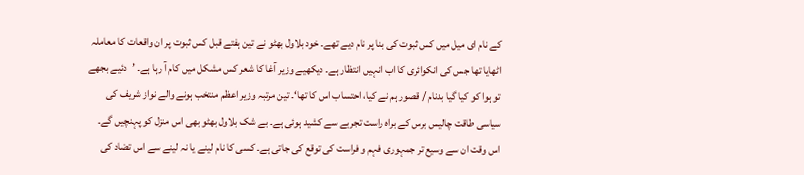کے نام ای میل میں کس ثبوت کی بنا پر نام دیے تھے۔ خود بلاول بھٹو نے تین ہفتے قبل کس ثبوت پر ان واقعات کا معاملہ اٹھایا تھا جس کی انکوائری کا اب انہیں انتظار ہے۔ دیکھیے وزیر آغا کا شعر کس مشکل میں کام آ رہا ہے۔ ’دئیے بجھے تو ہوا کو کیا گیا بدنام / قصور ہم نے کیا، احتساب اس کا تھا‘۔ تین مرتبہ وزیر اعظم منتخب ہونے والے نواز شریف کی سیاسی طاقت چالیس برس کے براہ راست تجربے سے کشید ہوئی ہے۔ بے شک بلاول بھٹو بھی اس منزل کو پہنچیں گے۔ اس وقت ان سے وسیع تر جمہوری فہم و فراست کی توقع کی جاتی ہے۔ کسی کا نام لینے یا نہ لینے سے اس تضاد کی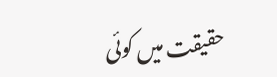حقیقت میں کوئی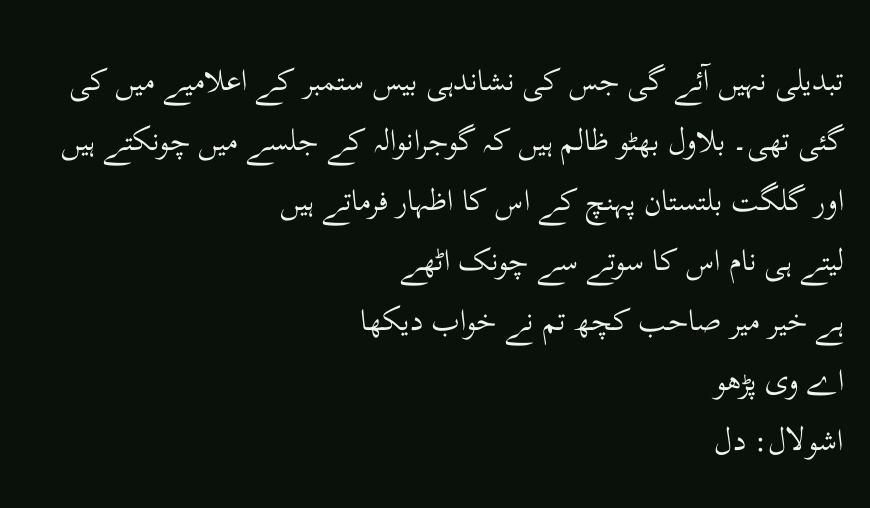تبدیلی نہیں آئے گی جس کی نشاندہی بیس ستمبر کے اعلامیے میں کی گئی تھی۔ بلاول بھٹو ظالم ہیں کہ گوجرانوالہ کے جلسے میں چونکتے ہیں اور گلگت بلتستان پہنچ کے اس کا اظہار فرماتے ہیں
لیتے ہی نام اس کا سوتے سے چونک اٹھے
ہے خیر میر صاحب کچھ تم نے خواب دیکھا
اے وی پڑھو
اشولال: دل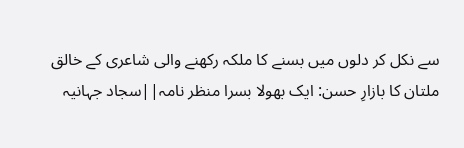سے نکل کر دلوں میں بسنے کا ملکہ رکھنے والی شاعری کے خالق
ملتان کا بازارِ حسن: ایک بھولا بسرا منظر نامہ||سجاد جہانیہ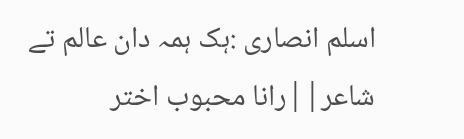اسلم انصاری :ہک ہمہ دان عالم تے شاعر||رانا محبوب اختر